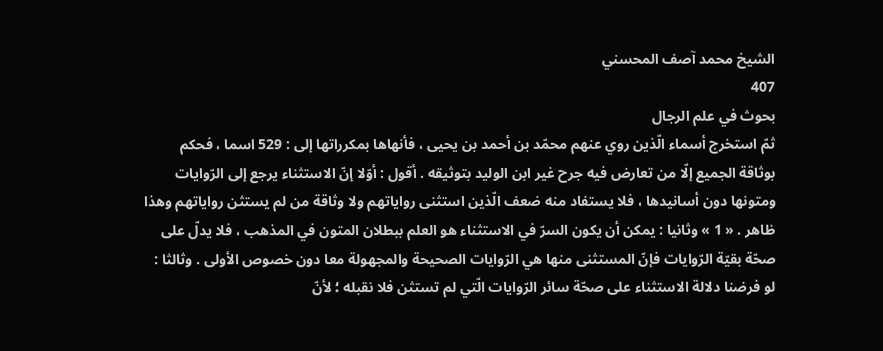الشيخ محمد آصف المحسني
407
بحوث في علم الرجال
ثمّ استخرج أسماء الّذين روي عنهم محمّد بن أحمد بن يحيى ، فأنهاها بمكرراتها إلى : 529 اسما ، فحكم بوثاقة الجميع إلّا من تعارض فيه جرح غير ابن الوليد بتوثيقه . أقول : أوّلا إنّ الاستثناء يرجع إلى الرّوايات ومتونها دون أسانيدها ، فلا يستفاد منه ضعف الّذين استثنى رواياتهم ولا وثاقة من لم يستثن رواياتهم وهذا ظاهر . « 1 » وثانيا : يمكن أن يكون السرّ في الاستثناء هو العلم ببطلان المتون في المذهب ، فلا يدلّ على صحّة بقيّة الرّوايات فإنّ المستثنى منها هي الرّوايات الصحيحة والمجهولة معا دون خصوص الأولى . وثالثا : لو فرضنا دلالة الاستثناء على صحّة سائر الرّوايات الّتي لم تستثن فلا نقبله ؛ لأنّ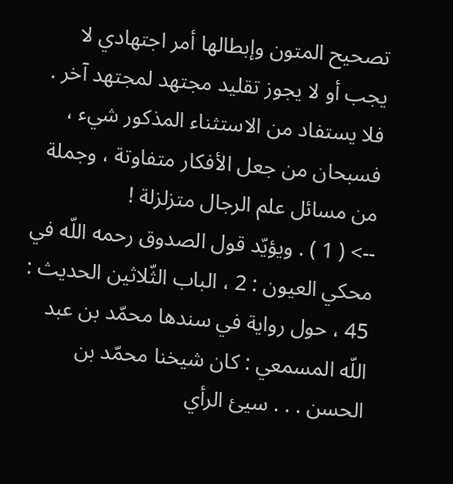تصحيح المتون وإبطالها أمر اجتهادي لا يجب أو لا يجوز تقليد مجتهد لمجتهد آخر . فلا يستفاد من الاستثناء المذكور شيء ، فسبحان من جعل الأفكار متفاوتة ، وجملة من مسائل علم الرجال متزلزلة !
--> ( 1 ) . ويؤيّد قول الصدوق رحمه اللّه في محكي العيون : 2 ، الباب الثّلاثين الحديث : 45 ، حول رواية في سندها محمّد بن عبد اللّه المسمعي : كان شيخنا محمّد بن الحسن . . . سيئ الرأي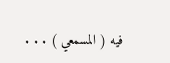فيه ( المسمعي ) . . .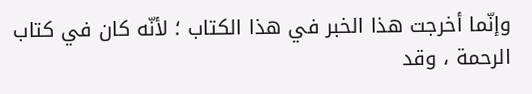وإنّما أخرجت هذا الخبر في هذا الكتاب ؛ لأنّه كان في كتاب الرحمة ، وقد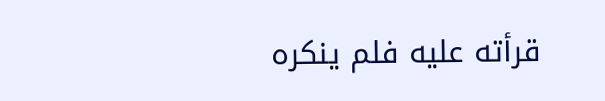قرأته عليه فلم ينكره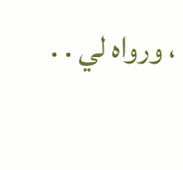، ورواه لي . .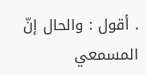. أقول : والحال إنّ المسمعي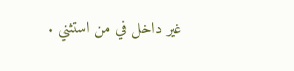غير داخل في من استثني .